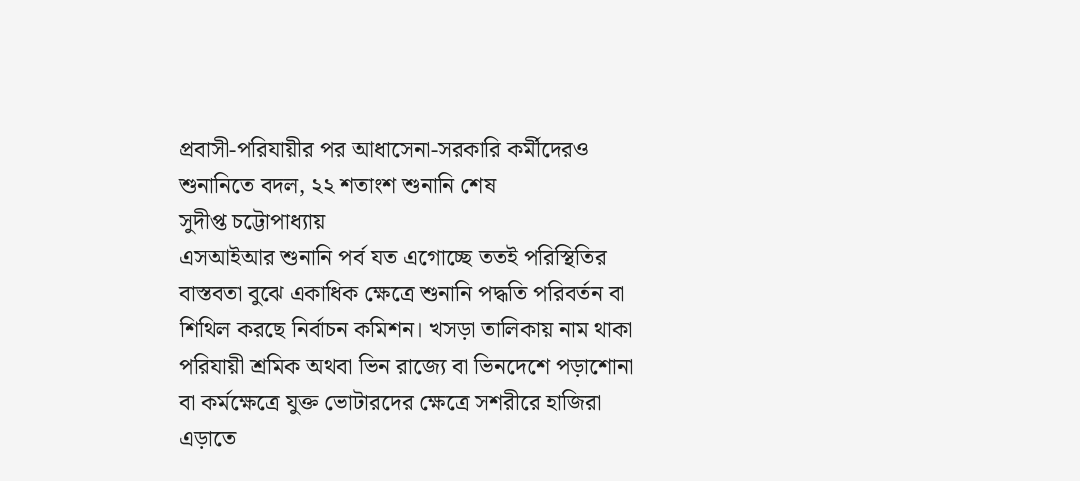প্রবাসী-পরিযায়ীর পর আধাসেনা-সরকারি কর্মীদেরও শুনানিতে বদল, ২২ শতাংশ শুনানি শেষ
সুদীপ্ত চট্টোপাধ্যায়
এসআইআর শুনানি পর্ব যত এগোচ্ছে ততই পরিস্থিতির বাস্তবতা বুঝে একাধিক ক্ষেত্রে শুনানি পদ্ধতি পরিবর্তন বা শিথিল করছে নির্বাচন কমিশন। খসড়া তালিকায় নাম থাকা
পরিযায়ী শ্রমিক অথবা ভিন রাজ্যে বা ভিনদেশে পড়াশোনা বা কর্মক্ষেত্রে যুক্ত ভোটারদের ক্ষেত্রে সশরীরে হাজিরা এড়াতে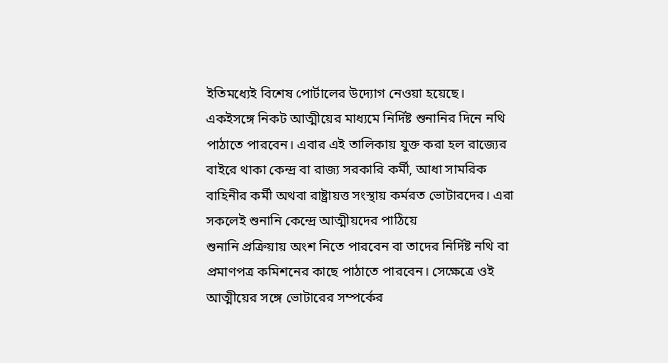ইতিমধ্যেই বিশেষ পোর্টালের উদ্যোগ নেওয়া হয়েছে। একইসঙ্গে নিকট আত্মীয়ের মাধ্যমে নির্দিষ্ট শুনানির দিনে নথি পাঠাতে পারবেন। এবার এই তালিকায় যুক্ত করা হল রাজ্যের বাইরে থাকা কেন্দ্র বা রাজ্য সরকারি কর্মী, আধা সামরিক বাহিনীর কর্মী অথবা রাষ্ট্রায়ত্ত সংস্থায় কর্মরত ভোটারদের। এরা সকলেই শুনানি কেন্দ্রে আত্মীয়দের পাঠিয়ে
শুনানি প্রক্রিয়ায় অংশ নিতে পারবেন বা তাদের নির্দিষ্ট নথি বা প্রমাণপত্র কমিশনের কাছে পাঠাতে পারবেন। সেক্ষেত্রে ওই আত্মীয়ের সঙ্গে ভোটারের সম্পর্কের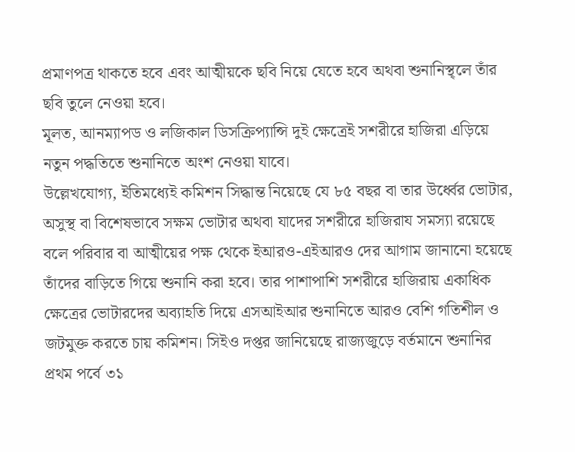প্রমাণপত্র থাকতে হবে এবং আত্মীয়কে ছবি নিয়ে যেতে হবে অথবা শুনানিস্থ্লে তাঁর ছবি তুলে নেওয়া হবে।
মূলত, আনম্যাপড ও লজিকাল ডিসক্রিপ্যান্সি দুই ক্ষেত্রেই সশরীরে হাজিরা এড়িয়ে নতুন পদ্ধতিতে শুনানিতে অংশ নেওয়া যাবে।
উল্লেখযোগ্য, ইতিমধ্যেই কমিশন সিদ্ধান্ত নিয়েছে যে ৮৫ বছর বা তার উর্ধ্বের ভোটার, অসুস্থ বা বিশেষভাবে সক্ষম ভোটার অথবা যাদের সশরীরে হাজিরায সমস্যা রয়েছে বলে পরিবার বা আত্মীয়ের পক্ষ থেকে ইআরও-এইআরও দের আগাম জানানো হয়েছে তাঁদের বাড়িতে গিয়ে শুনানি করা হবে। তার পাশাপাশি সশরীরে হাজিরায় একাধিক ক্ষেত্রের ভোটারদের অব্যাহতি দিয়ে এসআইআর শুনানিতে আরও বেশি গতিশীল ও জটমুক্ত করতে চায় কমিশন। সিইও দপ্তর জানিয়েছে রাজ্যজুড়ে বর্তমানে শুনানির প্রথম পর্বে ৩১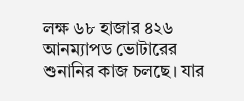লক্ষ ৬৮ হাজার ৪২৬ আনম্যাপড ভোটারের শুনানির কাজ চলছে। যার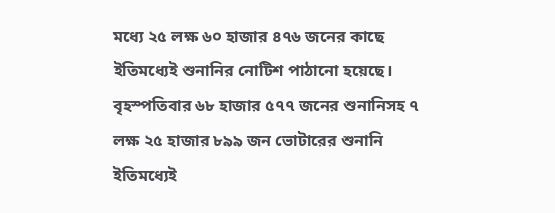মধ্যে ২৫ লক্ষ ৬০ হাজার ৪৭৬ জনের কাছে ইতিমধ্যেই শুনানির নোটিশ পাঠানো হয়েছে। বৃহস্পতিবার ৬৮ হাজার ৫৭৭ জনের শুনানিসহ ৭ লক্ষ ২৫ হাজার ৮৯৯ জন ভোটারের শুনানি ইতিমধ্যেই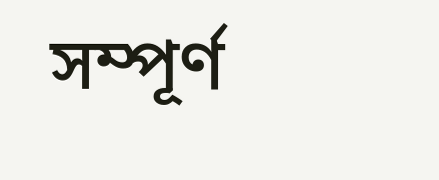সম্পূর্ণ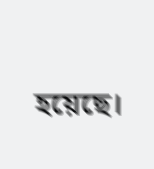হয়েছে।